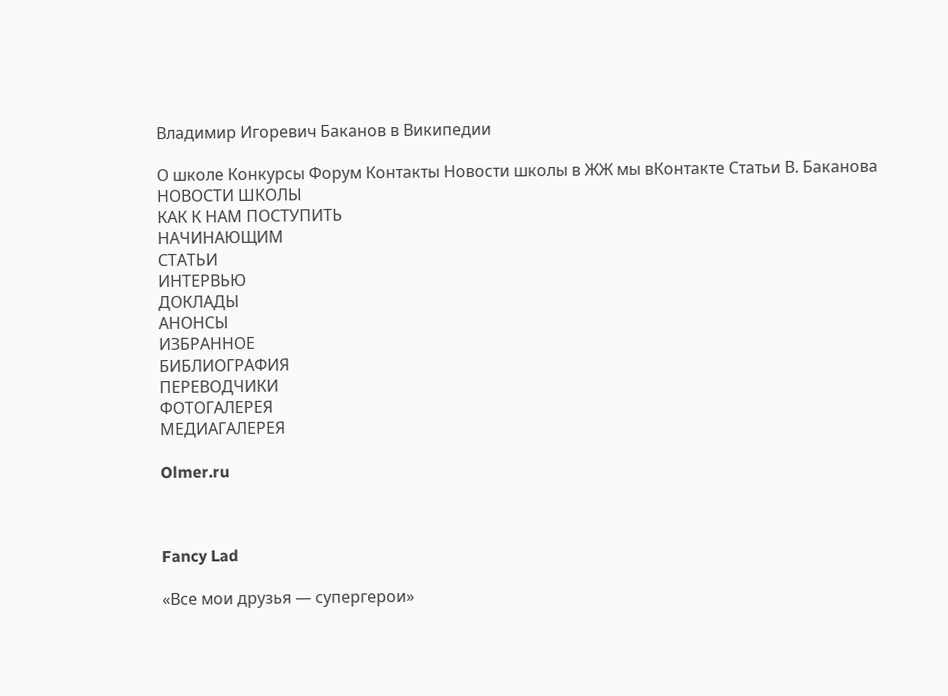Владимир Игоревич Баканов в Википедии

О школе Конкурсы Форум Контакты Новости школы в ЖЖ мы вКонтакте Статьи В. Баканова
НОВОСТИ ШКОЛЫ
КАК К НАМ ПОСТУПИТЬ
НАЧИНАЮЩИМ
СТАТЬИ
ИНТЕРВЬЮ
ДОКЛАДЫ
АНОНСЫ
ИЗБРАННОЕ
БИБЛИОГРАФИЯ
ПЕРЕВОДЧИКИ
ФОТОГАЛЕРЕЯ
МЕДИАГАЛЕРЕЯ

Olmer.ru



Fancy Lad

«Все мои друзья — супергерои»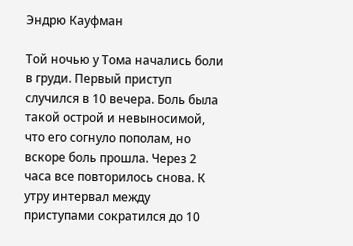Эндрю Кауфман

Той ночью у Тома начались боли в груди. Первый приступ случился в 10 вечера. Боль была такой острой и невыносимой, что его согнуло пополам, но вскоре боль прошла. Через 2 часа все повторилось снова. К утру интервал между приступами сократился до 10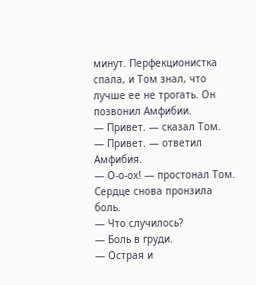минут. Перфекционистка спала, и Том знал, что лучше ее не трогать. Он позвонил Амфибии.
— Привет. — сказал Том.
— Привет. — ответил Амфибия.
— О-о-ох! — простонал Том. Сердце снова пронзила боль.
— Что случилось?
— Боль в груди.
— Острая и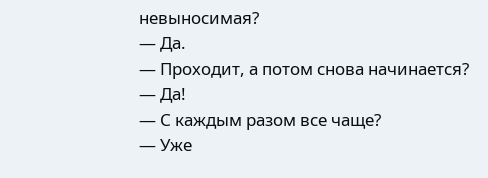невыносимая?
— Да.
— Проходит, а потом снова начинается?
— Да!
— С каждым разом все чаще?
— Уже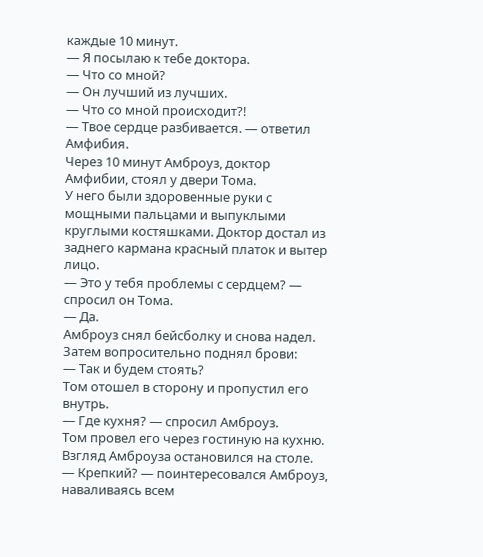каждые 10 минут.
— Я посылаю к тебе доктора.
— Что со мной?
— Он лучший из лучших.
— Что со мной происходит?!
— Твое сердце разбивается. — ответил Амфибия.
Через 10 минут Амброуз, доктор Амфибии, стоял у двери Тома.
У него были здоровенные руки с мощными пальцами и выпуклыми круглыми костяшками. Доктор достал из заднего кармана красный платок и вытер лицо.
— Это у тебя проблемы с сердцем? — спросил он Тома.
— Да.
Амброуз снял бейсболку и снова надел. Затем вопросительно поднял брови:
— Так и будем стоять?
Том отошел в сторону и пропустил его внутрь.
— Где кухня? — спросил Амброуз.
Том провел его через гостиную на кухню. Взгляд Амброуза остановился на столе.
— Крепкий? — поинтересовался Амброуз, наваливаясь всем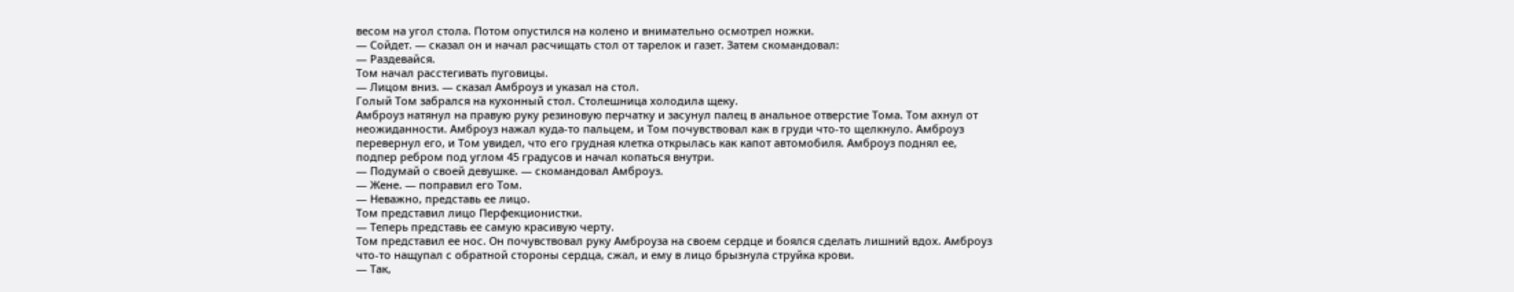весом на угол стола. Потом опустился на колено и внимательно осмотрел ножки.
— Сойдет. — сказал он и начал расчищать стол от тарелок и газет. Затем скомандовал:
— Раздевайся.
Том начал расстегивать пуговицы.
— Лицом вниз. — сказал Амброуз и указал на стол.
Голый Том забрался на кухонный стол. Столешница холодила щеку.
Амброуз натянул на правую руку резиновую перчатку и засунул палец в анальное отверстие Тома. Том ахнул от неожиданности. Амброуз нажал куда-то пальцем, и Том почувствовал как в груди что-то щелкнуло. Амброуз перевернул его, и Том увидел, что его грудная клетка открылась как капот автомобиля. Амброуз поднял ее, подпер ребром под углом 45 градусов и начал копаться внутри.
— Подумай о своей девушке. — скомандовал Амброуз.
— Жене. — поправил его Том.
— Неважно, представь ее лицо.
Том представил лицо Перфекционистки.
— Теперь представь ее самую красивую черту.
Том представил ее нос. Он почувствовал руку Амброуза на своем сердце и боялся сделать лишний вдох. Амброуз что-то нащупал с обратной стороны сердца, сжал, и ему в лицо брызнула струйка крови.
— Так,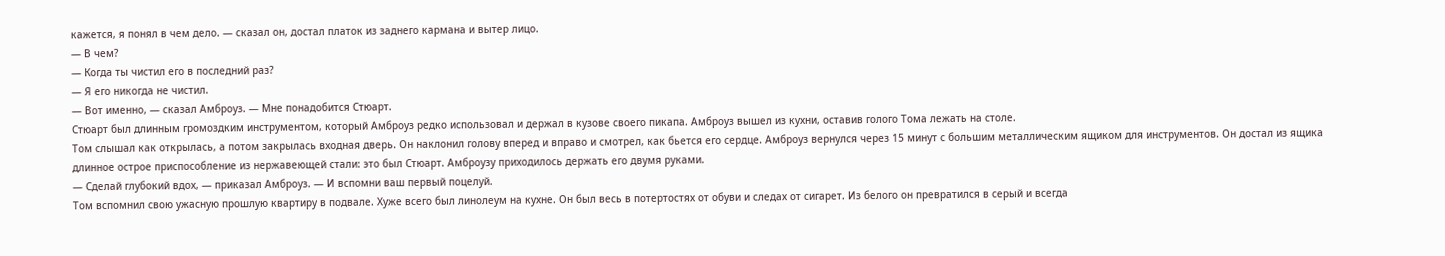кажется, я понял в чем дело. — сказал он, достал платок из заднего кармана и вытер лицо.
— В чем?
— Когда ты чистил его в последний раз?
— Я его никогда не чистил.
— Вот именно, — сказал Амброуз. — Мне понадобится Стюарт.
Стюарт был длинным громоздким инструментом, который Амброуз редко использовал и держал в кузове своего пикапа. Амброуз вышел из кухни, оставив голого Тома лежать на столе.
Том слышал как открылась, а потом закрылась входная дверь. Он наклонил голову вперед и вправо и смотрел, как бьется его сердце. Амброуз вернулся через 15 минут с большим металлическим ящиком для инструментов. Он достал из ящика длинное острое приспособление из нержавеющей стали: это был Стюарт. Амброузу приходилось держать его двумя руками.
— Сделай глубокий вдох, — приказал Амброуз. — И вспомни ваш первый поцелуй.
Том вспомнил свою ужасную прошлую квартиру в подвале. Хуже всего был линолеум на кухне. Он был весь в потертостях от обуви и следах от сигарет. Из белого он превратился в серый и всегда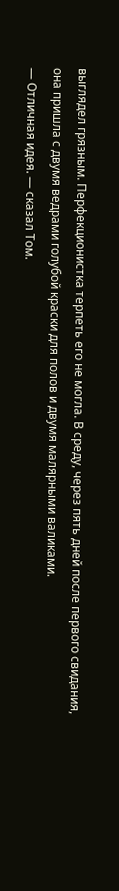выглядел грязным. Перфекционистка терпеть его не могла. В среду, через пять дней после первого свидания, она пришла с двумя ведрами голубой краски для полов и двумя малярными валиками.
— Отличная идея. — сказал Том.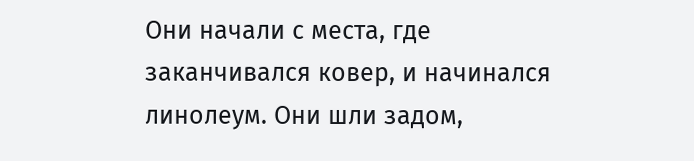Они начали с места, где заканчивался ковер, и начинался линолеум. Они шли задом,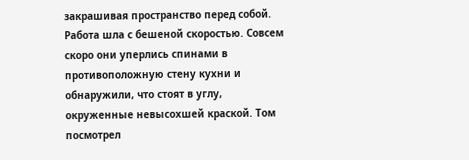закрашивая пространство перед собой. Работа шла с бешеной скоростью. Совсем скоро они уперлись спинами в противоположную стену кухни и обнаружили, что стоят в углу, окруженные невысохшей краской. Том посмотрел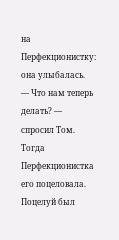на Перфекционистку: она улыбалась.
— Что нам теперь делать? — спросил Том.
Тогда Перфекционистка его поцеловала. Поцелуй был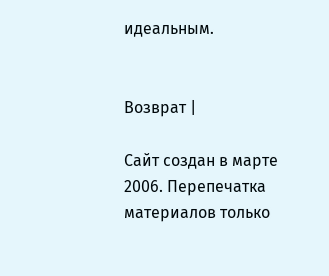идеальным.


Возврат |

Сайт создан в марте 2006. Перепечатка материалов только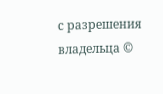с разрешения владельца ©